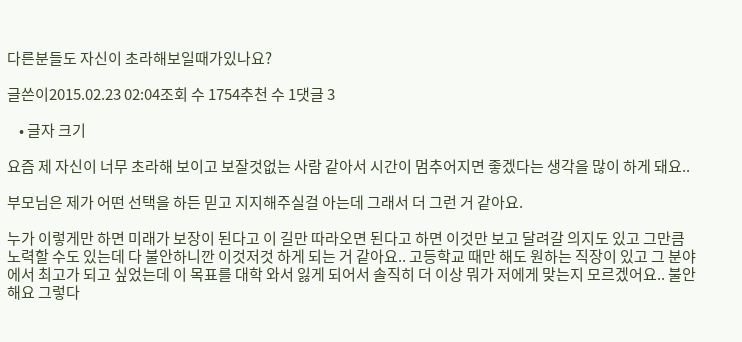다른분들도 자신이 초라해보일때가있나요?

글쓴이2015.02.23 02:04조회 수 1754추천 수 1댓글 3

    • 글자 크기

요즘 제 자신이 너무 초라해 보이고 보잘것없는 사람 같아서 시간이 멈추어지면 좋겠다는 생각을 많이 하게 돼요..

부모님은 제가 어떤 선택을 하든 믿고 지지해주실걸 아는데 그래서 더 그런 거 같아요.

누가 이렇게만 하면 미래가 보장이 된다고 이 길만 따라오면 된다고 하면 이것만 보고 달려갈 의지도 있고 그만큼 노력할 수도 있는데 다 불안하니깐 이것저것 하게 되는 거 같아요.. 고등학교 때만 해도 원하는 직장이 있고 그 분야에서 최고가 되고 싶었는데 이 목표를 대학 와서 잃게 되어서 솔직히 더 이상 뭐가 저에게 맞는지 모르겠어요.. 불안해요 그렇다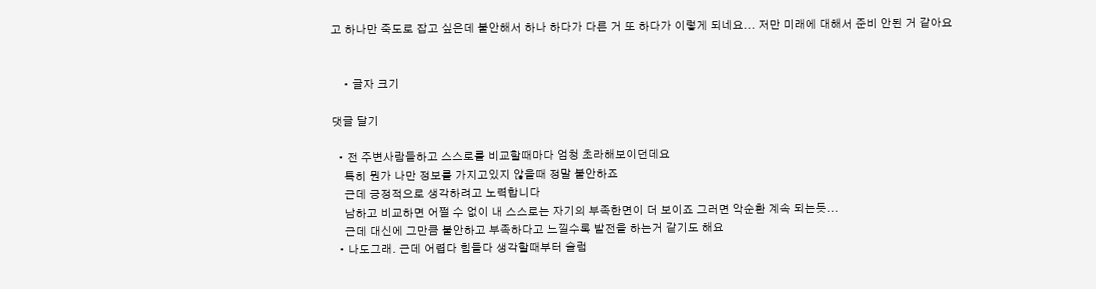고 하나만 죽도로 잡고 싶은데 불안해서 하나 하다가 다른 거 또 하다가 이렇게 되네요... 저만 미래에 대해서 준비 안된 거 같아요


    • 글자 크기

댓글 달기

  • 전 주변사람들하고 스스로를 비교할때마다 엄청 초라해보이던데요
    특히 뭔가 나만 정보를 가지고있지 않을때 정말 불안하죠
    근데 긍정적으로 생각하려고 노력합니다
    남하고 비교하면 어쩔 수 없이 내 스스로는 자기의 부족한면이 더 보이죠 그러면 악순환 계속 되는듯...
    근데 대신에 그만큼 불안하고 부족하다고 느낄수록 발전을 하는거 같기도 해요
  • 나도그래. 근데 어렵다 힘들다 생각할때부터 슬럼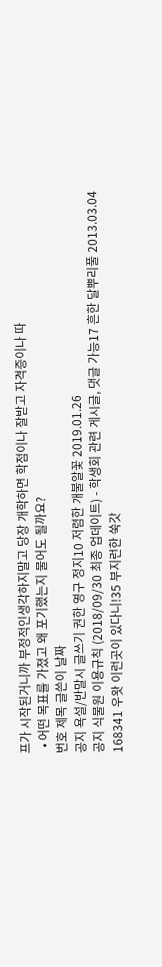프가 시작된거니까 부정적인생각하지말고 당장 개학하면 학점이나 잘받고 자격증이나 따
  • 어떤 목표를 가졌고 왜 포기했는지 물어도 될까요?
번호 제목 글쓴이 날짜
공지 욕설/반말시 글쓰기 권한 영구 정지10 저렴한 개불알꽃 2019.01.26
공지 식물원 이용규칙 (2018/09/30 최종 업데이트) - 학생회 관련 게시글, 댓글 가능17 흔한 달뿌리풀 2013.03.04
168341 우왓 이런곳이 있다니!35 부지런한 쑥갓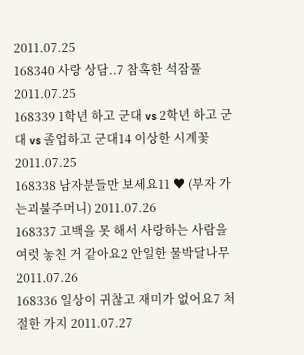2011.07.25
168340 사랑 상담..7 참혹한 석잠풀 2011.07.25
168339 1학년 하고 군대 vs 2학년 하고 군대 vs 졸업하고 군대14 이상한 시계꽃 2011.07.25
168338 남자분들만 보세요11 ♥ (부자 가는괴불주머니) 2011.07.26
168337 고백을 못 해서 사랑하는 사람을 여럿 놓친 거 같아요2 안일한 물박달나무 2011.07.26
168336 일상이 귀찮고 재미가 없어요7 처절한 가지 2011.07.27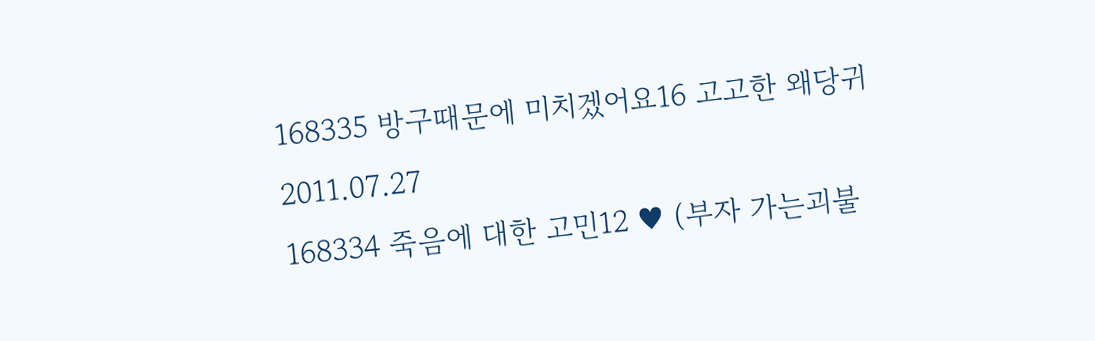168335 방구때문에 미치겠어요16 고고한 왜당귀 2011.07.27
168334 죽음에 대한 고민12 ♥ (부자 가는괴불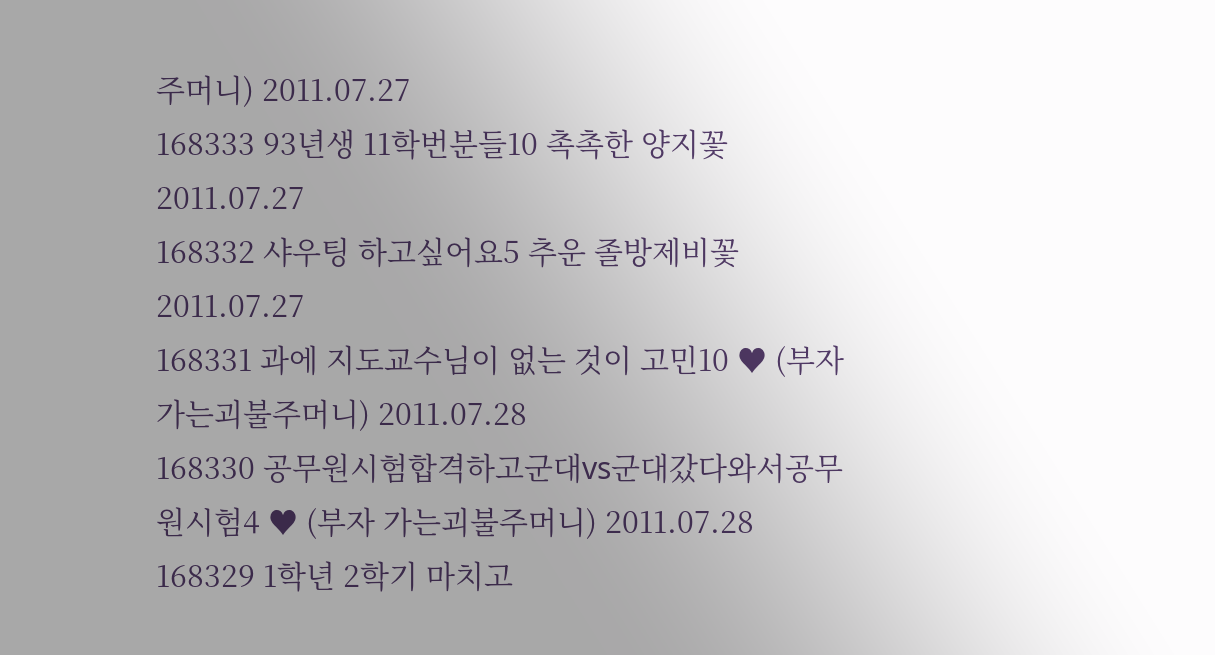주머니) 2011.07.27
168333 93년생 11학번분들10 촉촉한 양지꽃 2011.07.27
168332 샤우팅 하고싶어요5 추운 졸방제비꽃 2011.07.27
168331 과에 지도교수님이 없는 것이 고민10 ♥ (부자 가는괴불주머니) 2011.07.28
168330 공무원시험합격하고군대vs군대갔다와서공무원시험4 ♥ (부자 가는괴불주머니) 2011.07.28
168329 1학년 2학기 마치고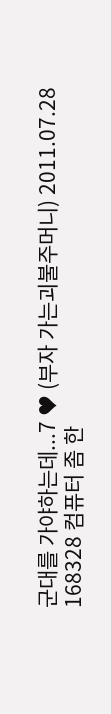군대를 가야하는데...7 ♥ (부자 가는괴불주머니) 2011.07.28
168328 컴퓨터 좀 한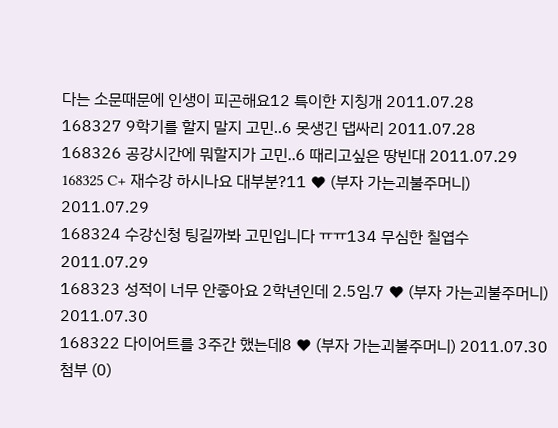다는 소문때문에 인생이 피곤해요12 특이한 지칭개 2011.07.28
168327 9학기를 할지 말지 고민..6 못생긴 댑싸리 2011.07.28
168326 공강시간에 뭐할지가 고민..6 때리고싶은 땅빈대 2011.07.29
168325 C+ 재수강 하시나요 대부분?11 ♥ (부자 가는괴불주머니) 2011.07.29
168324 수강신청 팅길까봐 고민입니다 ㅠㅠ134 무심한 칠엽수 2011.07.29
168323 성적이 너무 안좋아요 2학년인데 2.5임.7 ♥ (부자 가는괴불주머니) 2011.07.30
168322 다이어트를 3주간 했는데8 ♥ (부자 가는괴불주머니) 2011.07.30
첨부 (0)